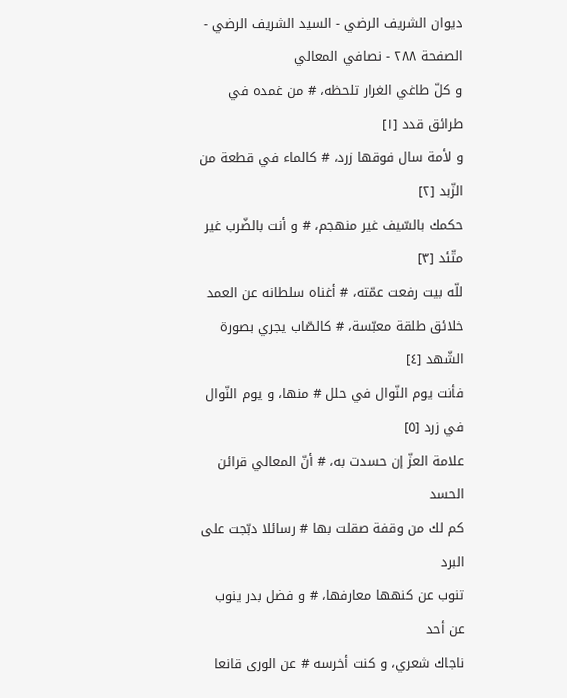ديوان الشريف الرضي - السيد الشريف الرضي - الصفحة ٢٨٨ - نصافي المعالي
و كلّ طاغي الغرار تلحظه، # من غمده في طرائق قدد [١]
و لأمة سال فوقها زرد، # كالماء في قطعة من الزّبد [٢]
حكمك بالسّيف غير منهجم، # و أنت بالضّرب غير متّئد [٣]
للّه بيت رفعت عمّته، # أغناه سلطانه عن العمد
خلائق طلقة معبّسة، # كالصّاب يجري بصورة الشّهد [٤]
فأنت يوم النّوال في حلل # منها، و يوم النّوال في زرد [٥]
علامة العزّ إن حسدت به، # أنّ المعالي قرائن الحسد
كم لك من وقفة صقلت بها # رسائلا دبّجت على البرد
تنوب عن كنهها معارفها، # و فضل بدر ينوب عن أحد
ناجاك شعري، و كنت أخرسه # عن الورى قانعا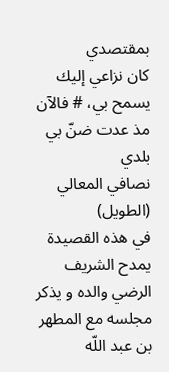بمقتصدي
كان نزاعي إليك يسمح بي، # فالآن مذ عدت ضنّ بي بلدي
نصافي المعالي
(الطويل)
في هذه القصيدة يمدح الشريف الرضي والده و يذكر مجلسه مع المطهر بن عبد اللّه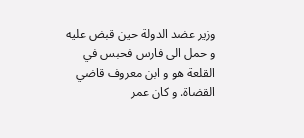وزير عضد الدولة حين قبض عليه و حمل الى فارس فحبس في القلعة هو و ابن معروف قاضي القضاة. و كان عمر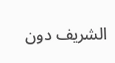الشريف دون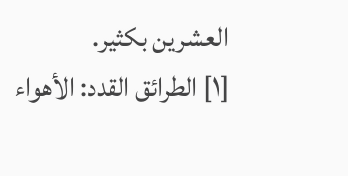العشرين بكثير.
[١] الطرائق القدد: الأهواء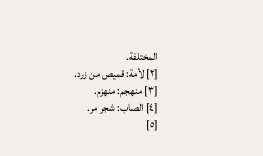المختلفة.
[٢] لأمة: قميص من زرد.
[٣] منهجم: منهزم.
[٤] الصاب: شجر مر.
[٥]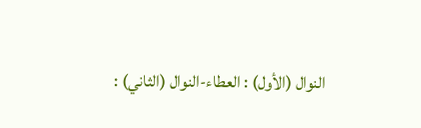النوال (الأول) : العطاء-النوال (الثاني) :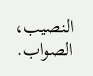النصيب، الصواب.